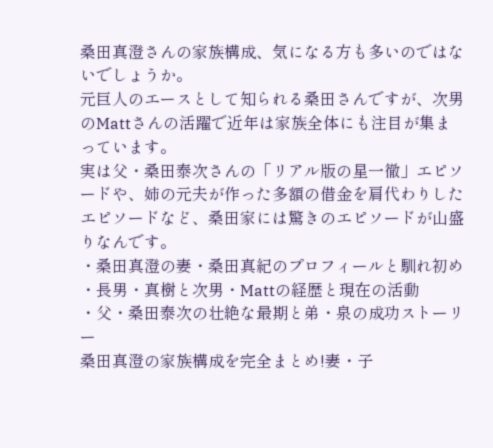桑田真澄さんの家族構成、気になる方も多いのではないでしょうか。
元巨人のエースとして知られる桑田さんですが、次男のMattさんの活躍で近年は家族全体にも注目が集まっています。
実は父・桑田泰次さんの「リアル版の星一徹」エピソードや、姉の元夫が作った多額の借金を肩代わりしたエピソードなど、桑田家には驚きのエピソードが山盛りなんです。
・桑田真澄の妻・桑田真紀のプロフィールと馴れ初め
・長男・真樹と次男・Mattの経歴と現在の活動
・父・桑田泰次の壮絶な最期と弟・泉の成功ストーリー
桑田真澄の家族構成を完全まとめ!妻・子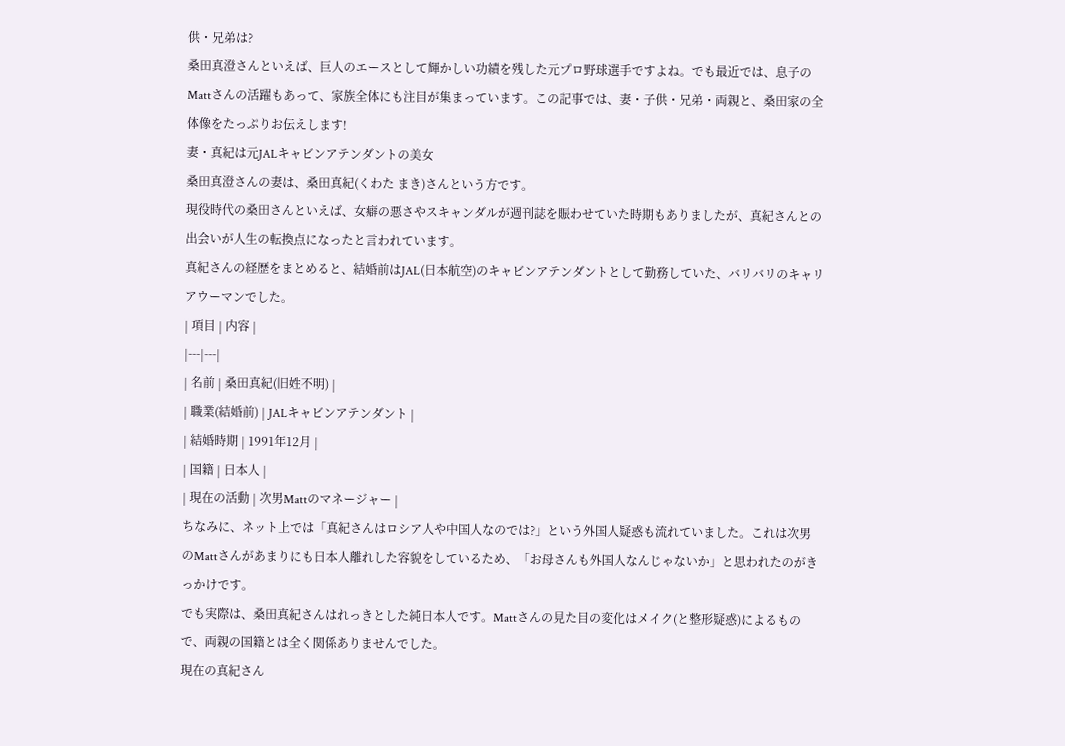供・兄弟は?
桑田真澄さんといえば、巨人のエースとして輝かしい功績を残した元プロ野球選手ですよね。でも最近では、息子のMattさんの活躍もあって、家族全体にも注目が集まっています。この記事では、妻・子供・兄弟・両親と、桑田家の全体像をたっぷりお伝えします!
妻・真紀は元JALキャビンアテンダントの美女
桑田真澄さんの妻は、桑田真紀(くわた まき)さんという方です。
現役時代の桑田さんといえば、女癖の悪さやスキャンダルが週刊誌を賑わせていた時期もありましたが、真紀さんとの出会いが人生の転換点になったと言われています。
真紀さんの経歴をまとめると、結婚前はJAL(日本航空)のキャビンアテンダントとして勤務していた、バリバリのキャリアウーマンでした。
| 項目 | 内容 |
|---|---|
| 名前 | 桑田真紀(旧姓不明) |
| 職業(結婚前) | JALキャビンアテンダント |
| 結婚時期 | 1991年12月 |
| 国籍 | 日本人 |
| 現在の活動 | 次男Mattのマネージャー |
ちなみに、ネット上では「真紀さんはロシア人や中国人なのでは?」という外国人疑惑も流れていました。これは次男のMattさんがあまりにも日本人離れした容貌をしているため、「お母さんも外国人なんじゃないか」と思われたのがきっかけです。
でも実際は、桑田真紀さんはれっきとした純日本人です。Mattさんの見た目の変化はメイク(と整形疑惑)によるもので、両親の国籍とは全く関係ありませんでした。
現在の真紀さん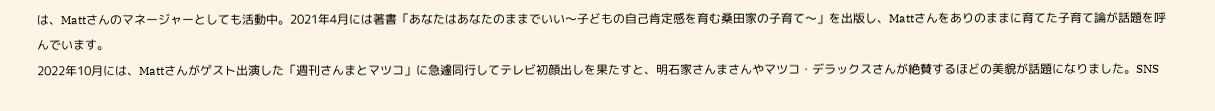は、Mattさんのマネージャーとしても活動中。2021年4月には著書「あなたはあなたのままでいい〜子どもの自己肯定感を育む桑田家の子育て〜」を出版し、Mattさんをありのままに育てた子育て論が話題を呼んでいます。
2022年10月には、Mattさんがゲスト出演した「週刊さんまとマツコ」に急遽同行してテレビ初顔出しを果たすと、明石家さんまさんやマツコ・デラックスさんが絶賛するほどの美貌が話題になりました。SNS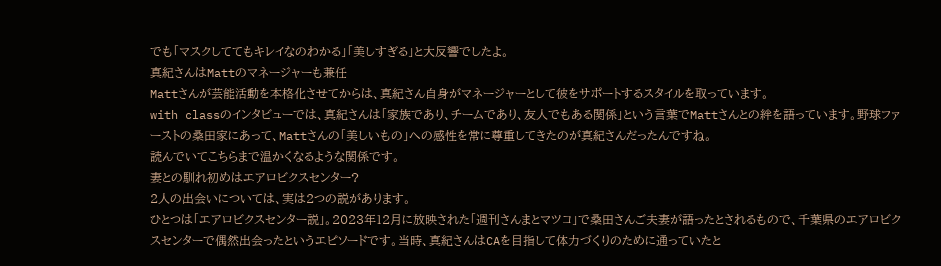でも「マスクしててもキレイなのわかる」「美しすぎる」と大反響でしたよ。
真紀さんはMattのマネージャーも兼任
Mattさんが芸能活動を本格化させてからは、真紀さん自身がマネージャーとして彼をサポートするスタイルを取っています。
with classのインタビューでは、真紀さんは「家族であり、チームであり、友人でもある関係」という言葉でMattさんとの絆を語っています。野球ファーストの桑田家にあって、Mattさんの「美しいもの」への感性を常に尊重してきたのが真紀さんだったんですね。
読んでいてこちらまで温かくなるような関係です。
妻との馴れ初めはエアロビクスセンター?
2人の出会いについては、実は2つの説があります。
ひとつは「エアロビクスセンター説」。2023年12月に放映された「週刊さんまとマツコ」で桑田さんご夫妻が語ったとされるもので、千葉県のエアロビクスセンターで偶然出会ったというエピソードです。当時、真紀さんはCAを目指して体力づくりのために通っていたと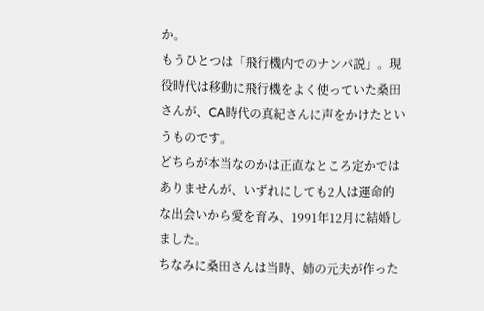か。
もうひとつは「飛行機内でのナンパ説」。現役時代は移動に飛行機をよく使っていた桑田さんが、CA時代の真紀さんに声をかけたというものです。
どちらが本当なのかは正直なところ定かではありませんが、いずれにしても2人は運命的な出会いから愛を育み、1991年12月に結婚しました。
ちなみに桑田さんは当時、姉の元夫が作った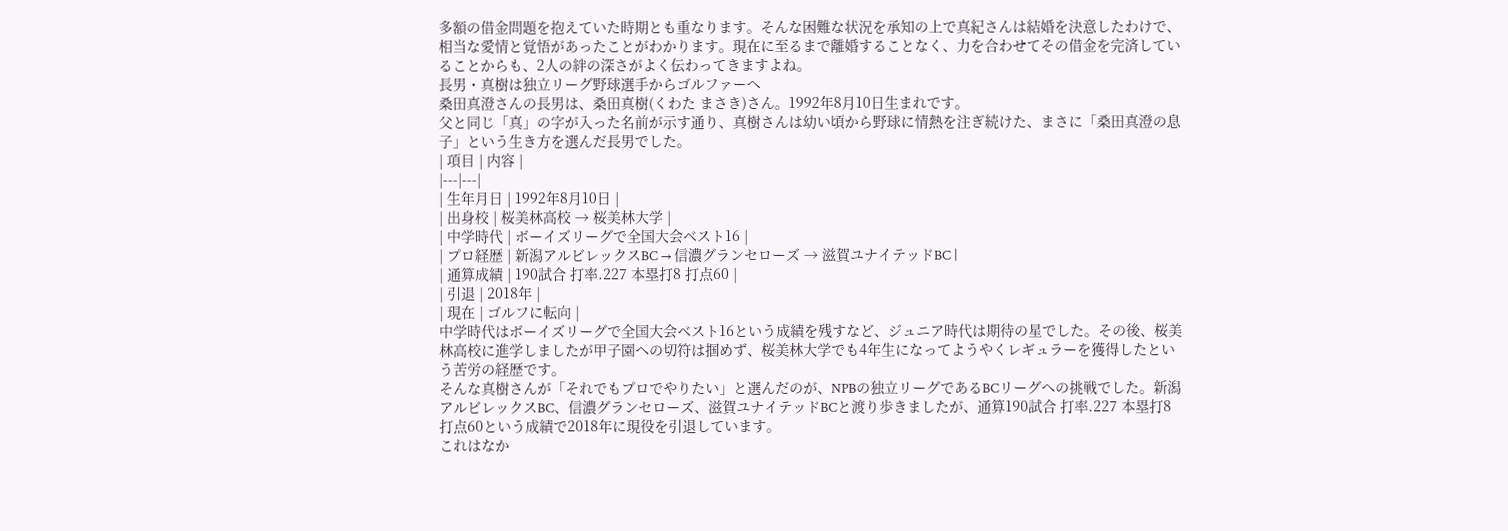多額の借金問題を抱えていた時期とも重なります。そんな困難な状況を承知の上で真紀さんは結婚を決意したわけで、相当な愛情と覚悟があったことがわかります。現在に至るまで離婚することなく、力を合わせてその借金を完済していることからも、2人の絆の深さがよく伝わってきますよね。
長男・真樹は独立リーグ野球選手からゴルファーへ
桑田真澄さんの長男は、桑田真樹(くわた まさき)さん。1992年8月10日生まれです。
父と同じ「真」の字が入った名前が示す通り、真樹さんは幼い頃から野球に情熱を注ぎ続けた、まさに「桑田真澄の息子」という生き方を選んだ長男でした。
| 項目 | 内容 |
|---|---|
| 生年月日 | 1992年8月10日 |
| 出身校 | 桜美林高校 → 桜美林大学 |
| 中学時代 | ボーイズリーグで全国大会ベスト16 |
| プロ経歴 | 新潟アルビレックスBC → 信濃グランセローズ → 滋賀ユナイテッドBC |
| 通算成績 | 190試合 打率.227 本塁打8 打点60 |
| 引退 | 2018年 |
| 現在 | ゴルフに転向 |
中学時代はボーイズリーグで全国大会ベスト16という成績を残すなど、ジュニア時代は期待の星でした。その後、桜美林高校に進学しましたが甲子園への切符は掴めず、桜美林大学でも4年生になってようやくレギュラーを獲得したという苦労の経歴です。
そんな真樹さんが「それでもプロでやりたい」と選んだのが、NPBの独立リーグであるBCリーグへの挑戦でした。新潟アルビレックスBC、信濃グランセローズ、滋賀ユナイテッドBCと渡り歩きましたが、通算190試合 打率.227 本塁打8 打点60という成績で2018年に現役を引退しています。
これはなか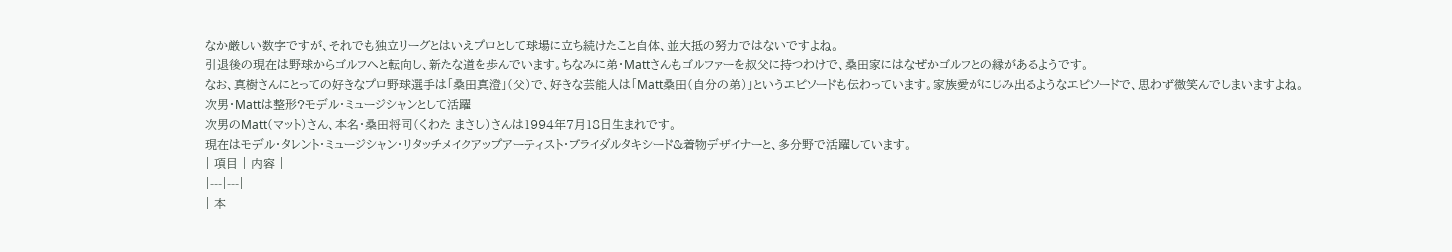なか厳しい数字ですが、それでも独立リーグとはいえプロとして球場に立ち続けたこと自体、並大抵の努力ではないですよね。
引退後の現在は野球からゴルフへと転向し、新たな道を歩んでいます。ちなみに弟・Mattさんもゴルファーを叔父に持つわけで、桑田家にはなぜかゴルフとの縁があるようです。
なお、真樹さんにとっての好きなプロ野球選手は「桑田真澄」(父)で、好きな芸能人は「Matt桑田(自分の弟)」というエピソードも伝わっています。家族愛がにじみ出るようなエピソードで、思わず微笑んでしまいますよね。
次男・Mattは整形?モデル・ミュージシャンとして活躍
次男のMatt(マット)さん、本名・桑田将司(くわた まさし)さんは1994年7月18日生まれです。
現在はモデル・タレント・ミュージシャン・リタッチメイクアップアーティスト・ブライダルタキシード&着物デザイナーと、多分野で活躍しています。
| 項目 | 内容 |
|---|---|
| 本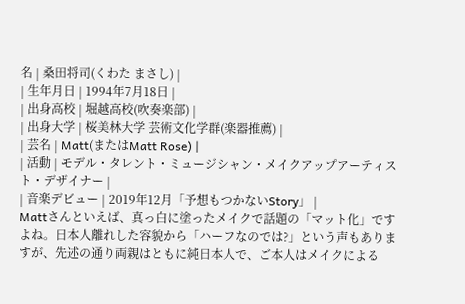名 | 桑田将司(くわた まさし) |
| 生年月日 | 1994年7月18日 |
| 出身高校 | 堀越高校(吹奏楽部) |
| 出身大学 | 桜美林大学 芸術文化学群(楽器推薦) |
| 芸名 | Matt(またはMatt Rose) |
| 活動 | モデル・タレント・ミュージシャン・メイクアップアーティスト・デザイナー |
| 音楽デビュー | 2019年12月「予想もつかないStory」 |
Mattさんといえば、真っ白に塗ったメイクで話題の「マット化」ですよね。日本人離れした容貌から「ハーフなのでは?」という声もありますが、先述の通り両親はともに純日本人で、ご本人はメイクによる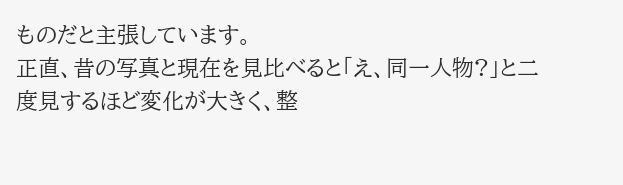ものだと主張しています。
正直、昔の写真と現在を見比べると「え、同一人物?」と二度見するほど変化が大きく、整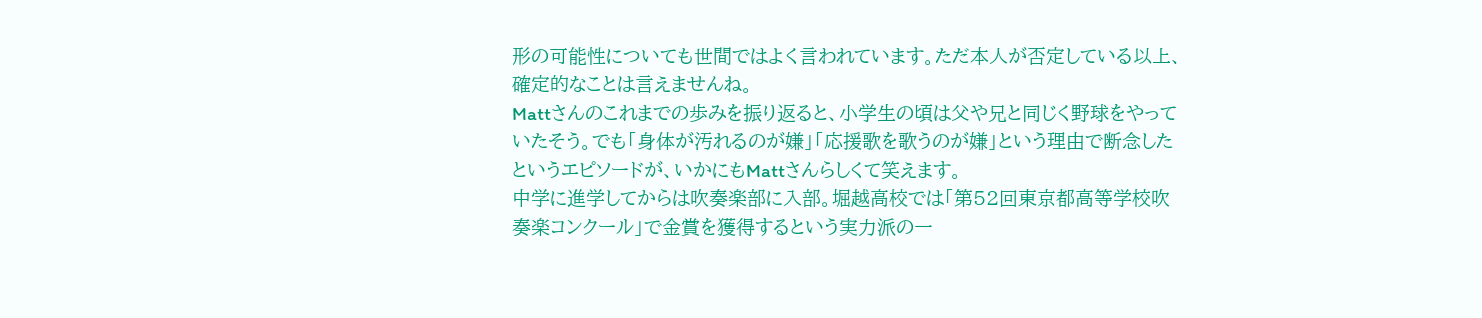形の可能性についても世間ではよく言われています。ただ本人が否定している以上、確定的なことは言えませんね。
Mattさんのこれまでの歩みを振り返ると、小学生の頃は父や兄と同じく野球をやっていたそう。でも「身体が汚れるのが嫌」「応援歌を歌うのが嫌」という理由で断念したというエピソードが、いかにもMattさんらしくて笑えます。
中学に進学してからは吹奏楽部に入部。堀越高校では「第52回東京都高等学校吹奏楽コンクール」で金賞を獲得するという実力派の一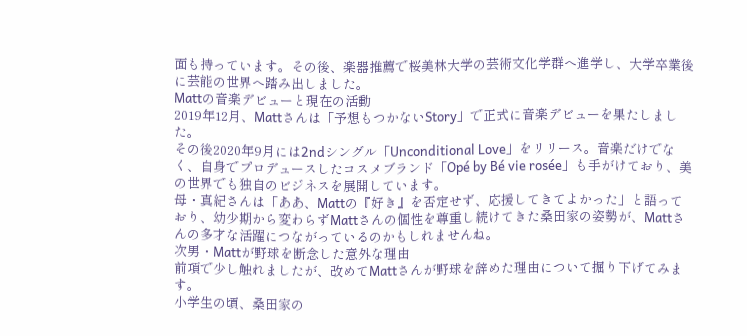面も持っています。その後、楽器推薦で桜美林大学の芸術文化学群へ進学し、大学卒業後に芸能の世界へ踏み出しました。
Mattの音楽デビューと現在の活動
2019年12月、Mattさんは「予想もつかないStory」で正式に音楽デビューを果たしました。
その後2020年9月には2ndシングル「Unconditional Love」をリリース。音楽だけでなく、自身でプロデュースしたコスメブランド「Opé by Bé vie rosée」も手がけており、美の世界でも独自のビジネスを展開しています。
母・真紀さんは「ああ、Mattの『好き』を否定せず、応援してきてよかった」と語っており、幼少期から変わらずMattさんの個性を尊重し続けてきた桑田家の姿勢が、Mattさんの多才な活躍につながっているのかもしれませんね。
次男・Mattが野球を断念した意外な理由
前項で少し触れましたが、改めてMattさんが野球を辞めた理由について掘り下げてみます。
小学生の頃、桑田家の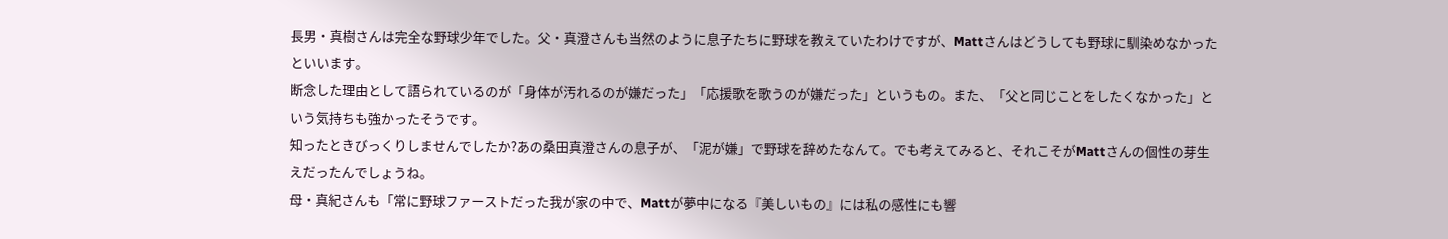長男・真樹さんは完全な野球少年でした。父・真澄さんも当然のように息子たちに野球を教えていたわけですが、Mattさんはどうしても野球に馴染めなかったといいます。
断念した理由として語られているのが「身体が汚れるのが嫌だった」「応援歌を歌うのが嫌だった」というもの。また、「父と同じことをしたくなかった」という気持ちも強かったそうです。
知ったときびっくりしませんでしたか?あの桑田真澄さんの息子が、「泥が嫌」で野球を辞めたなんて。でも考えてみると、それこそがMattさんの個性の芽生えだったんでしょうね。
母・真紀さんも「常に野球ファーストだった我が家の中で、Mattが夢中になる『美しいもの』には私の感性にも響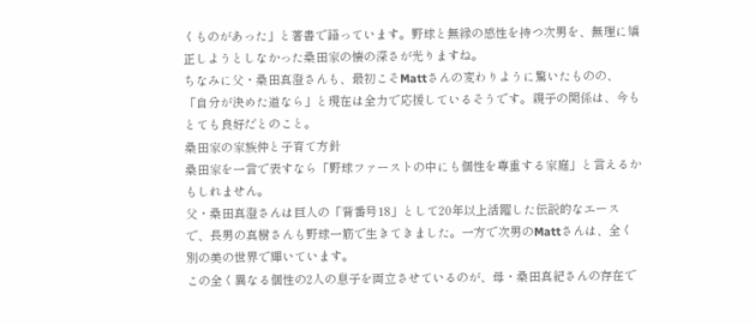くものがあった」と著書で語っています。野球と無縁の感性を持つ次男を、無理に矯正しようとしなかった桑田家の懐の深さが光りますね。
ちなみに父・桑田真澄さんも、最初こそMattさんの変わりように驚いたものの、「自分が決めた道なら」と現在は全力で応援しているそうです。親子の関係は、今もとても良好だとのこと。
桑田家の家族仲と子育て方針
桑田家を一言で表すなら「野球ファーストの中にも個性を尊重する家庭」と言えるかもしれません。
父・桑田真澄さんは巨人の「背番号18」として20年以上活躍した伝説的なエースで、長男の真樹さんも野球一筋で生きてきました。一方で次男のMattさんは、全く別の美の世界で輝いています。
この全く異なる個性の2人の息子を両立させているのが、母・桑田真紀さんの存在で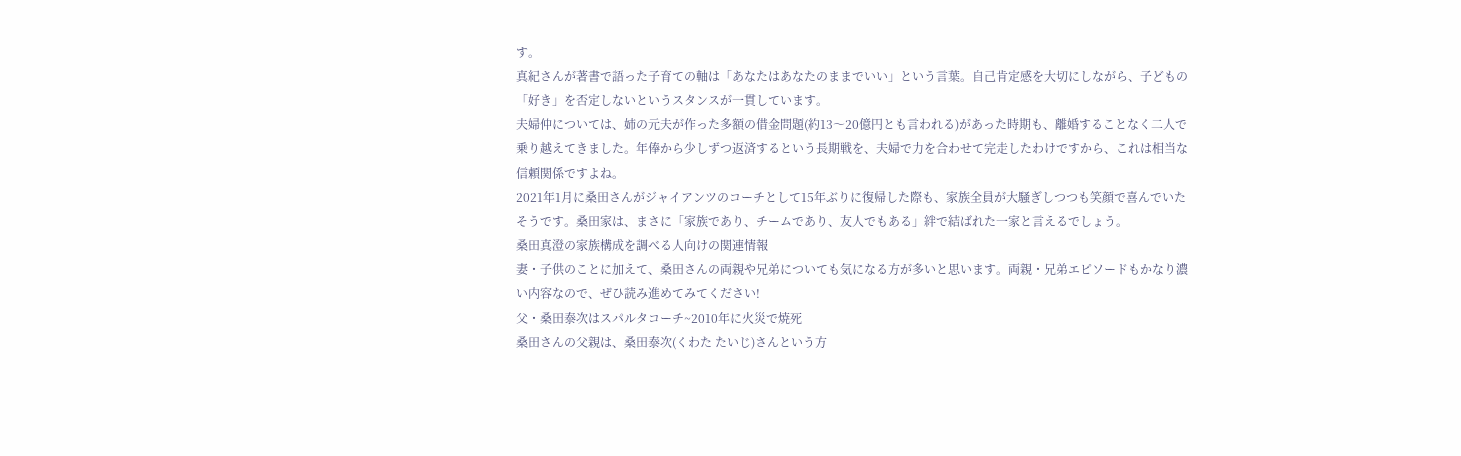す。
真紀さんが著書で語った子育ての軸は「あなたはあなたのままでいい」という言葉。自己肯定感を大切にしながら、子どもの「好き」を否定しないというスタンスが一貫しています。
夫婦仲については、姉の元夫が作った多額の借金問題(約13〜20億円とも言われる)があった時期も、離婚することなく二人で乗り越えてきました。年俸から少しずつ返済するという長期戦を、夫婦で力を合わせて完走したわけですから、これは相当な信頼関係ですよね。
2021年1月に桑田さんがジャイアンツのコーチとして15年ぶりに復帰した際も、家族全員が大騒ぎしつつも笑顔で喜んでいたそうです。桑田家は、まさに「家族であり、チームであり、友人でもある」絆で結ばれた一家と言えるでしょう。
桑田真澄の家族構成を調べる人向けの関連情報
妻・子供のことに加えて、桑田さんの両親や兄弟についても気になる方が多いと思います。両親・兄弟エピソードもかなり濃い内容なので、ぜひ読み進めてみてください!
父・桑田泰次はスパルタコーチ~2010年に火災で焼死
桑田さんの父親は、桑田泰次(くわた たいじ)さんという方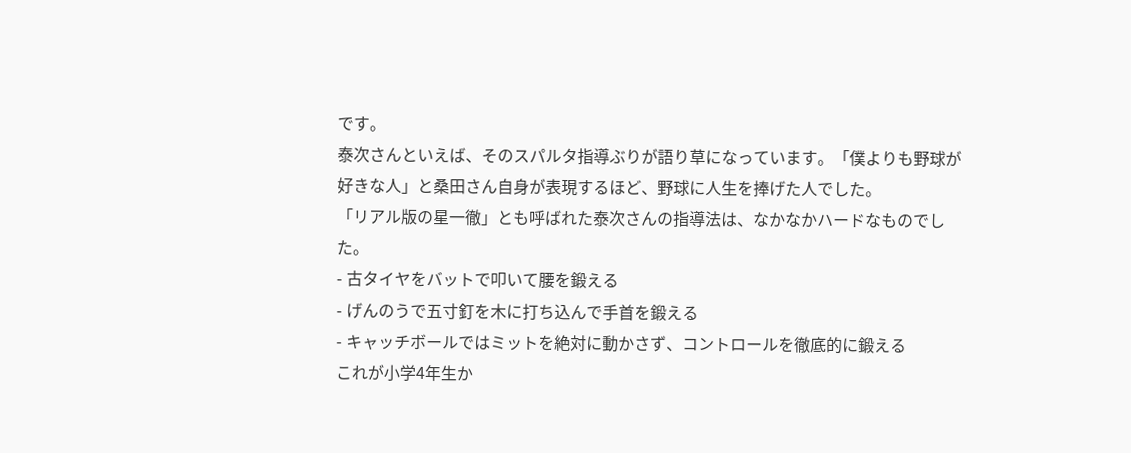です。
泰次さんといえば、そのスパルタ指導ぶりが語り草になっています。「僕よりも野球が好きな人」と桑田さん自身が表現するほど、野球に人生を捧げた人でした。
「リアル版の星一徹」とも呼ばれた泰次さんの指導法は、なかなかハードなものでした。
- 古タイヤをバットで叩いて腰を鍛える
- げんのうで五寸釘を木に打ち込んで手首を鍛える
- キャッチボールではミットを絶対に動かさず、コントロールを徹底的に鍛える
これが小学4年生か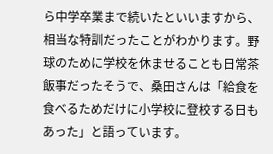ら中学卒業まで続いたといいますから、相当な特訓だったことがわかります。野球のために学校を休ませることも日常茶飯事だったそうで、桑田さんは「給食を食べるためだけに小学校に登校する日もあった」と語っています。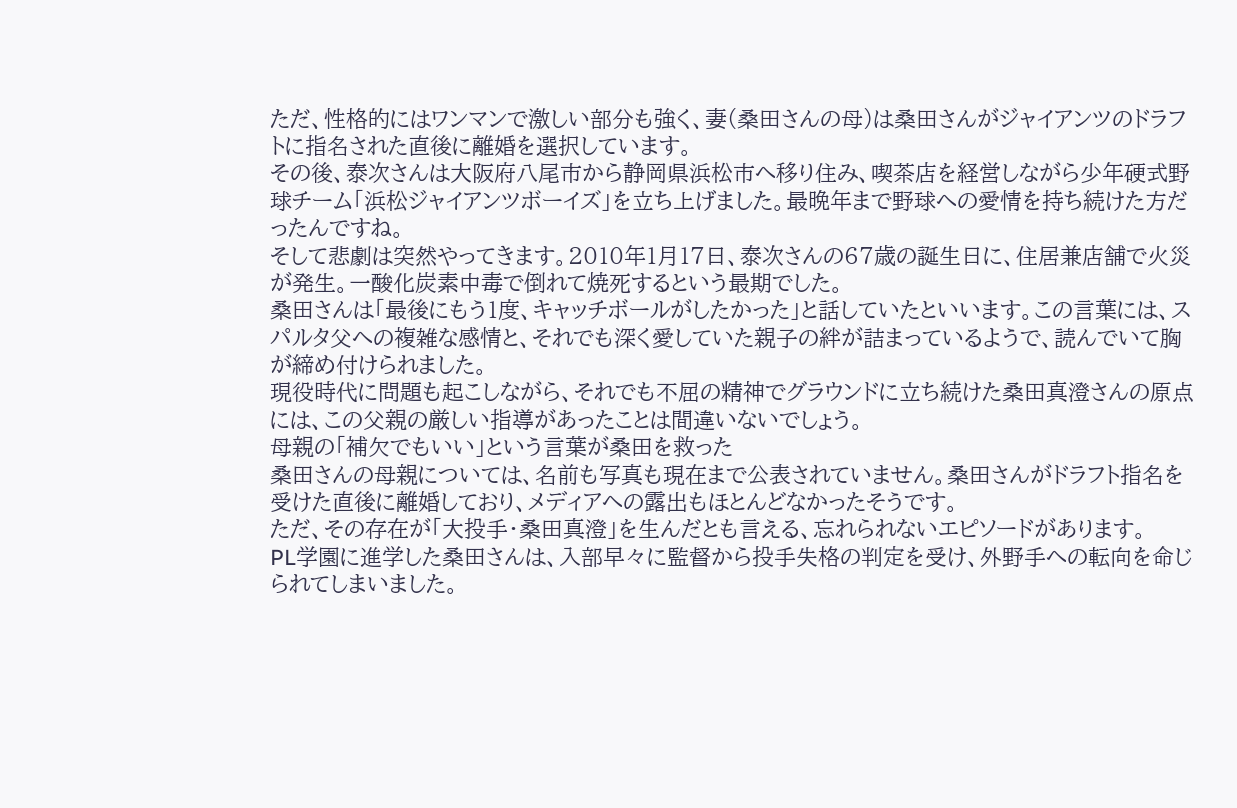ただ、性格的にはワンマンで激しい部分も強く、妻(桑田さんの母)は桑田さんがジャイアンツのドラフトに指名された直後に離婚を選択しています。
その後、泰次さんは大阪府八尾市から静岡県浜松市へ移り住み、喫茶店を経営しながら少年硬式野球チーム「浜松ジャイアンツボーイズ」を立ち上げました。最晩年まで野球への愛情を持ち続けた方だったんですね。
そして悲劇は突然やってきます。2010年1月17日、泰次さんの67歳の誕生日に、住居兼店舗で火災が発生。一酸化炭素中毒で倒れて焼死するという最期でした。
桑田さんは「最後にもう1度、キャッチボールがしたかった」と話していたといいます。この言葉には、スパルタ父への複雑な感情と、それでも深く愛していた親子の絆が詰まっているようで、読んでいて胸が締め付けられました。
現役時代に問題も起こしながら、それでも不屈の精神でグラウンドに立ち続けた桑田真澄さんの原点には、この父親の厳しい指導があったことは間違いないでしょう。
母親の「補欠でもいい」という言葉が桑田を救った
桑田さんの母親については、名前も写真も現在まで公表されていません。桑田さんがドラフト指名を受けた直後に離婚しており、メディアへの露出もほとんどなかったそうです。
ただ、その存在が「大投手・桑田真澄」を生んだとも言える、忘れられないエピソードがあります。
PL学園に進学した桑田さんは、入部早々に監督から投手失格の判定を受け、外野手への転向を命じられてしまいました。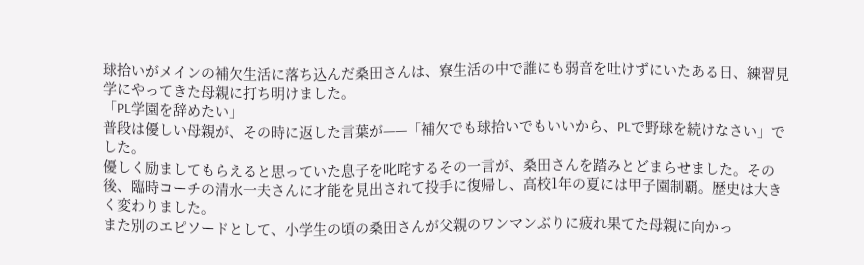球拾いがメインの補欠生活に落ち込んだ桑田さんは、寮生活の中で誰にも弱音を吐けずにいたある日、練習見学にやってきた母親に打ち明けました。
「PL学園を辞めたい」
普段は優しい母親が、その時に返した言葉が——「補欠でも球拾いでもいいから、PLで野球を続けなさい」でした。
優しく励ましてもらえると思っていた息子を叱咤するその一言が、桑田さんを踏みとどまらせました。その後、臨時コーチの清水一夫さんに才能を見出されて投手に復帰し、高校1年の夏には甲子園制覇。歴史は大きく変わりました。
また別のエピソードとして、小学生の頃の桑田さんが父親のワンマンぶりに疲れ果てた母親に向かっ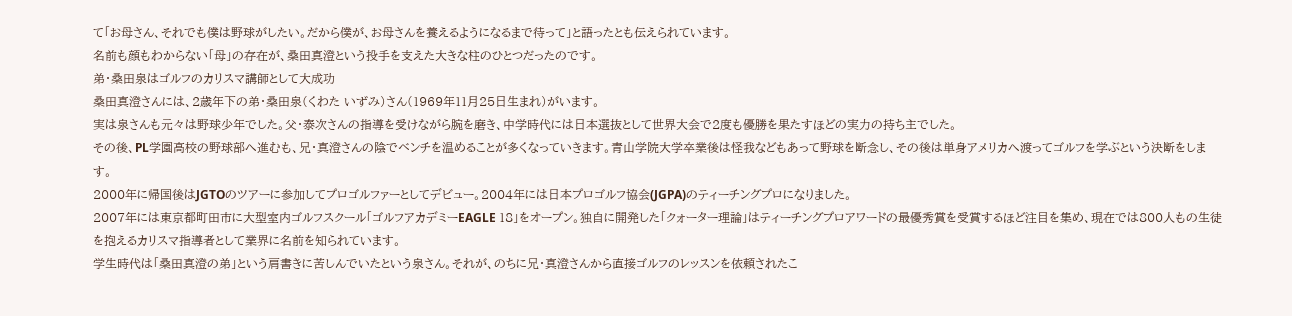て「お母さん、それでも僕は野球がしたい。だから僕が、お母さんを養えるようになるまで待って」と語ったとも伝えられています。
名前も顔もわからない「母」の存在が、桑田真澄という投手を支えた大きな柱のひとつだったのです。
弟・桑田泉はゴルフのカリスマ講師として大成功
桑田真澄さんには、2歳年下の弟・桑田泉(くわた いずみ)さん(1969年11月25日生まれ)がいます。
実は泉さんも元々は野球少年でした。父・泰次さんの指導を受けながら腕を磨き、中学時代には日本選抜として世界大会で2度も優勝を果たすほどの実力の持ち主でした。
その後、PL学園高校の野球部へ進むも、兄・真澄さんの陰でベンチを温めることが多くなっていきます。青山学院大学卒業後は怪我などもあって野球を断念し、その後は単身アメリカへ渡ってゴルフを学ぶという決断をします。
2000年に帰国後はJGTOのツアーに参加してプロゴルファーとしてデビュー。2004年には日本プロゴルフ協会(JGPA)のティーチングプロになりました。
2007年には東京都町田市に大型室内ゴルフスクール「ゴルフアカデミーEAGLE 18」をオープン。独自に開発した「クォーター理論」はティーチングプロアワードの最優秀賞を受賞するほど注目を集め、現在では800人もの生徒を抱えるカリスマ指導者として業界に名前を知られています。
学生時代は「桑田真澄の弟」という肩書きに苦しんでいたという泉さん。それが、のちに兄・真澄さんから直接ゴルフのレッスンを依頼されたこ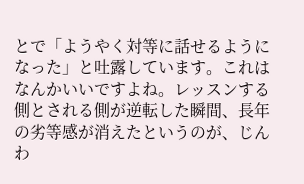とで「ようやく対等に話せるようになった」と吐露しています。これはなんかいいですよね。レッスンする側とされる側が逆転した瞬間、長年の劣等感が消えたというのが、じんわ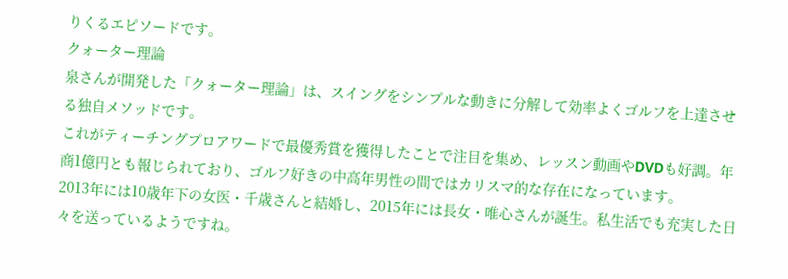りくるエピソードです。
クォーター理論
泉さんが開発した「クォーター理論」は、スイングをシンプルな動きに分解して効率よくゴルフを上達させる独自メソッドです。
これがティーチングプロアワードで最優秀賞を獲得したことで注目を集め、レッスン動画やDVDも好調。年商1億円とも報じられており、ゴルフ好きの中高年男性の間ではカリスマ的な存在になっています。
2013年には10歳年下の女医・千歳さんと結婚し、2015年には長女・唯心さんが誕生。私生活でも充実した日々を送っているようですね。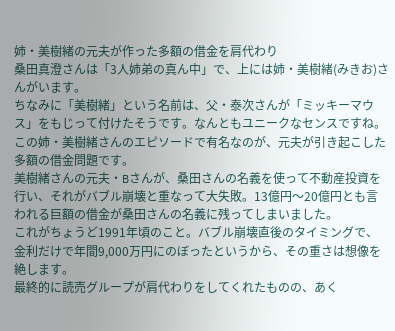姉・美樹緒の元夫が作った多額の借金を肩代わり
桑田真澄さんは「3人姉弟の真ん中」で、上には姉・美樹緒(みきお)さんがいます。
ちなみに「美樹緒」という名前は、父・泰次さんが「ミッキーマウス」をもじって付けたそうです。なんともユニークなセンスですね。
この姉・美樹緒さんのエピソードで有名なのが、元夫が引き起こした多額の借金問題です。
美樹緒さんの元夫・Bさんが、桑田さんの名義を使って不動産投資を行い、それがバブル崩壊と重なって大失敗。13億円〜20億円とも言われる巨額の借金が桑田さんの名義に残ってしまいました。
これがちょうど1991年頃のこと。バブル崩壊直後のタイミングで、金利だけで年間9,000万円にのぼったというから、その重さは想像を絶します。
最終的に読売グループが肩代わりをしてくれたものの、あく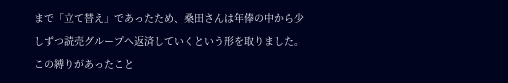まで「立て替え」であったため、桑田さんは年俸の中から少しずつ読売グループへ返済していくという形を取りました。この縛りがあったこと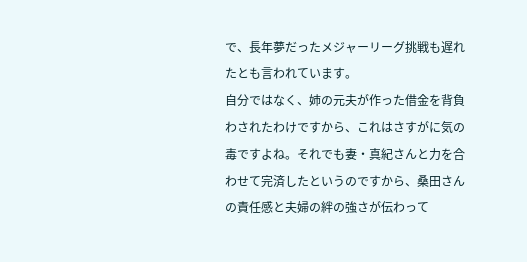で、長年夢だったメジャーリーグ挑戦も遅れたとも言われています。
自分ではなく、姉の元夫が作った借金を背負わされたわけですから、これはさすがに気の毒ですよね。それでも妻・真紀さんと力を合わせて完済したというのですから、桑田さんの責任感と夫婦の絆の強さが伝わって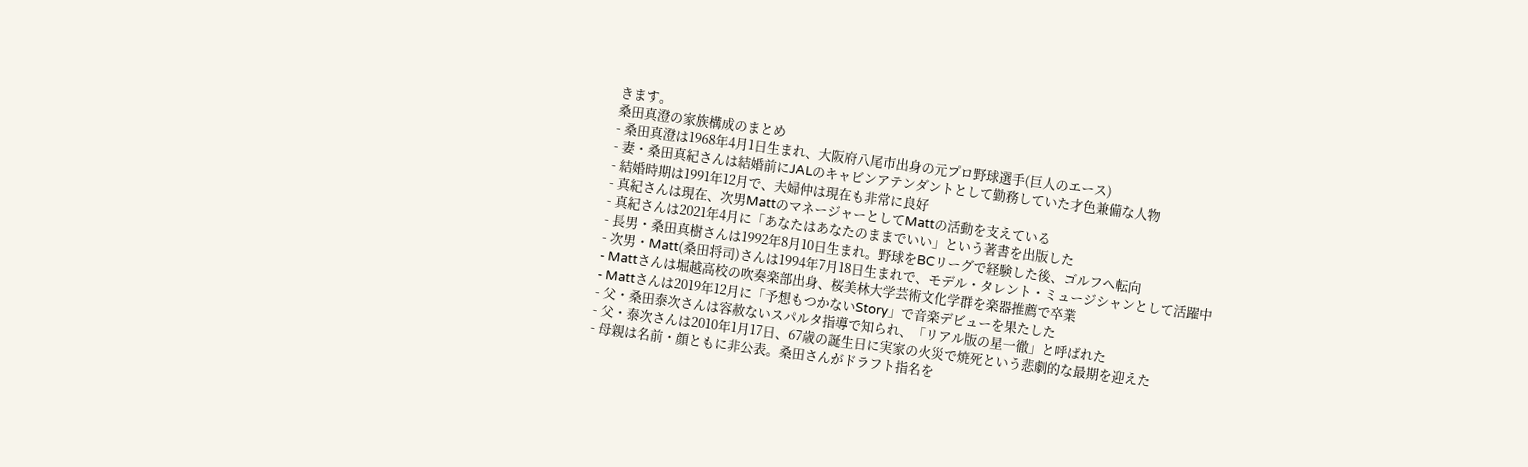きます。
桑田真澄の家族構成のまとめ
- 桑田真澄は1968年4月1日生まれ、大阪府八尾市出身の元プロ野球選手(巨人のエース)
- 妻・桑田真紀さんは結婚前にJALのキャビンアテンダントとして勤務していた才色兼備な人物
- 結婚時期は1991年12月で、夫婦仲は現在も非常に良好
- 真紀さんは現在、次男MattのマネージャーとしてMattの活動を支えている
- 真紀さんは2021年4月に「あなたはあなたのままでいい」という著書を出版した
- 長男・桑田真樹さんは1992年8月10日生まれ。野球をBCリーグで経験した後、ゴルフへ転向
- 次男・Matt(桑田将司)さんは1994年7月18日生まれで、モデル・タレント・ミュージシャンとして活躍中
- Mattさんは堀越高校の吹奏楽部出身、桜美林大学芸術文化学群を楽器推薦で卒業
- Mattさんは2019年12月に「予想もつかないStory」で音楽デビューを果たした
- 父・桑田泰次さんは容赦ないスパルタ指導で知られ、「リアル版の星一徹」と呼ばれた
- 父・泰次さんは2010年1月17日、67歳の誕生日に実家の火災で焼死という悲劇的な最期を迎えた
- 母親は名前・顔ともに非公表。桑田さんがドラフト指名を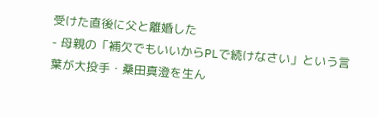受けた直後に父と離婚した
- 母親の「補欠でもいいからPLで続けなさい」という言葉が大投手・桑田真澄を生ん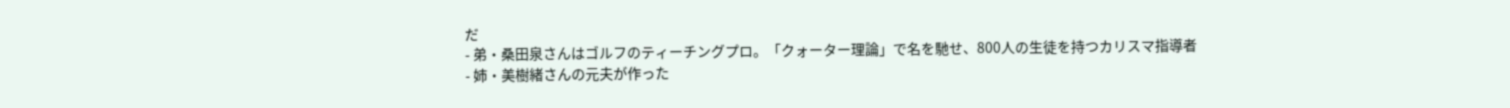だ
- 弟・桑田泉さんはゴルフのティーチングプロ。「クォーター理論」で名を馳せ、800人の生徒を持つカリスマ指導者
- 姉・美樹緒さんの元夫が作った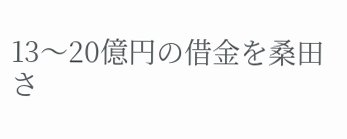13〜20億円の借金を桑田さ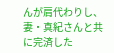んが肩代わりし、妻・真紀さんと共に完済した